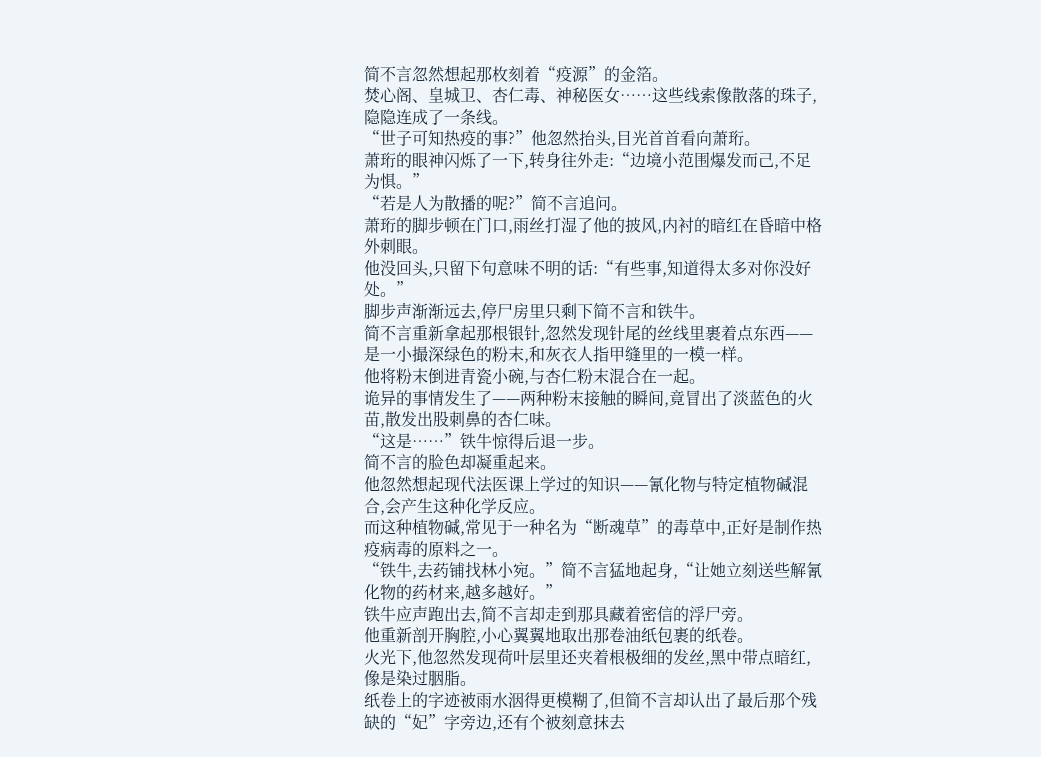简不言忽然想起那枚刻着“疫源”的金箔。
焚心阁、皇城卫、杏仁毒、神秘医女……这些线索像散落的珠子,隐隐连成了一条线。
“世子可知热疫的事?”他忽然抬头,目光首首看向萧珩。
萧珩的眼神闪烁了一下,转身往外走:“边境小范围爆发而己,不足为惧。”
“若是人为散播的呢?”简不言追问。
萧珩的脚步顿在门口,雨丝打湿了他的披风,内衬的暗红在昏暗中格外刺眼。
他没回头,只留下句意味不明的话:“有些事,知道得太多对你没好处。”
脚步声渐渐远去,停尸房里只剩下简不言和铁牛。
简不言重新拿起那根银针,忽然发现针尾的丝线里裹着点东西——是一小撮深绿色的粉末,和灰衣人指甲缝里的一模一样。
他将粉末倒进青瓷小碗,与杏仁粉末混合在一起。
诡异的事情发生了——两种粉末接触的瞬间,竟冒出了淡蓝色的火苗,散发出股刺鼻的杏仁味。
“这是……”铁牛惊得后退一步。
简不言的脸色却凝重起来。
他忽然想起现代法医课上学过的知识——氰化物与特定植物碱混合,会产生这种化学反应。
而这种植物碱,常见于一种名为“断魂草”的毒草中,正好是制作热疫病毒的原料之一。
“铁牛,去药铺找林小宛。”简不言猛地起身,“让她立刻送些解氰化物的药材来,越多越好。”
铁牛应声跑出去,简不言却走到那具藏着密信的浮尸旁。
他重新剖开胸腔,小心翼翼地取出那卷油纸包裹的纸卷。
火光下,他忽然发现荷叶层里还夹着根极细的发丝,黑中带点暗红,像是染过胭脂。
纸卷上的字迹被雨水洇得更模糊了,但简不言却认出了最后那个残缺的“妃”字旁边,还有个被刻意抹去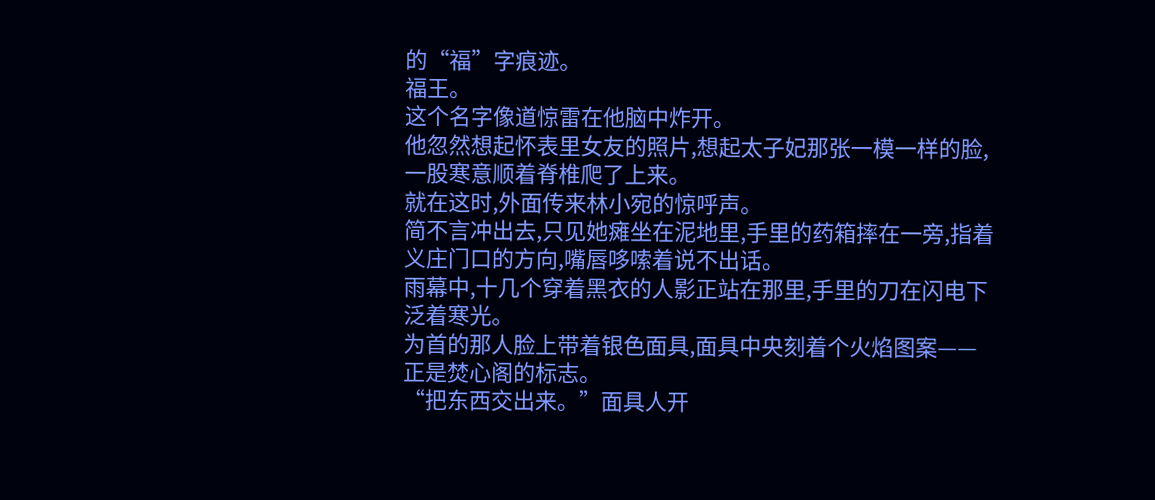的“福”字痕迹。
福王。
这个名字像道惊雷在他脑中炸开。
他忽然想起怀表里女友的照片,想起太子妃那张一模一样的脸,一股寒意顺着脊椎爬了上来。
就在这时,外面传来林小宛的惊呼声。
简不言冲出去,只见她瘫坐在泥地里,手里的药箱摔在一旁,指着义庄门口的方向,嘴唇哆嗦着说不出话。
雨幕中,十几个穿着黑衣的人影正站在那里,手里的刀在闪电下泛着寒光。
为首的那人脸上带着银色面具,面具中央刻着个火焰图案——正是焚心阁的标志。
“把东西交出来。”面具人开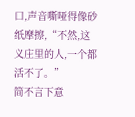口,声音嘶哑得像砂纸摩擦,“不然,这义庄里的人,一个都活不了。”
简不言下意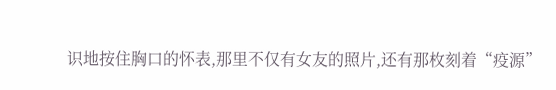识地按住胸口的怀表,那里不仅有女友的照片,还有那枚刻着“疫源”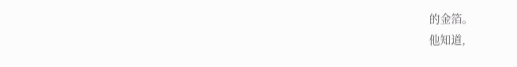的金箔。
他知道,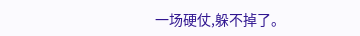一场硬仗,躲不掉了。